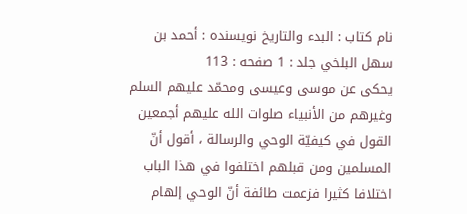نام کتاب : البدء والتاريخ نویسنده : أحمد بن سهل البلخي جلد : 1 صفحه : 113
يحكى عن موسى وعيسى ومحمّد عليهم السلم وغيرهم من الأنبياء صلوات الله عليهم أجمعين القول في كيفيّة الوحي والرسالة ، أقول أنّ المسلمين ومن قبلهم اختلفوا في هذا الباب اختلافا كثيرا فزعمت طائفة أنّ الوحي إلهام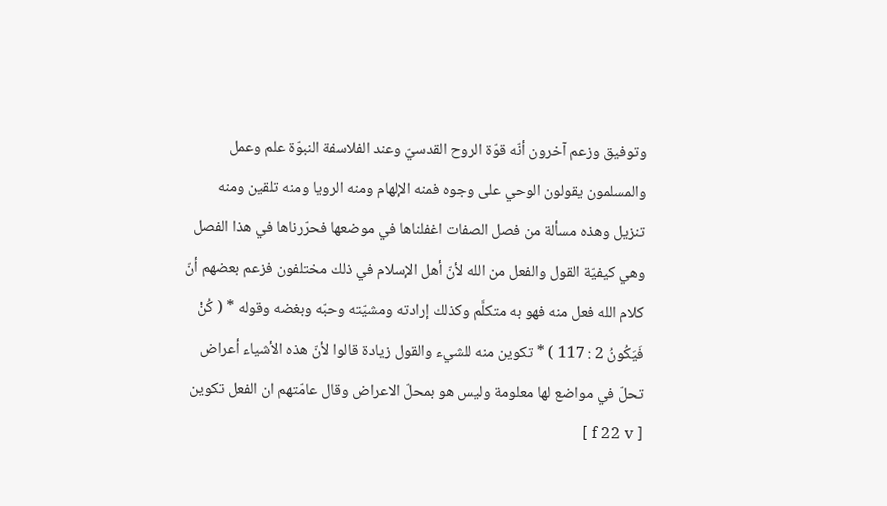وتوفيق وزعم آخرون أنّه قوّة الروح القدسيّ وعند الفلاسفة النبوّة علم وعمل والمسلمون يقولون الوحي على وجوه فمنه الإلهام ومنه الرويا ومنه تلقين ومنه تنزيل وهذه مسألة من فصل الصفات اغفلناها في موضعها فحرّرناها في هذا الفصل وهي كيفيّة القول والفعل من الله لأنّ أهل الإسلام في ذلك مختلفون فزعم بعضهم أنّ كلام الله فعل منه فهو به متكلَّم وكذلك إرادته ومشيّته وحبّه وبغضه وقوله * ( كُنْ فَيَكُونُ 2 : 117 ) * تكوين منه للشيء والقول زيادة قالوا لأنّ هذه الأشياء أعراض تحلّ في مواضع لها معلومة وليس هو بمحلّ الاعراض وقال عامّتهم ان الفعل تكوين [ f 22 v ]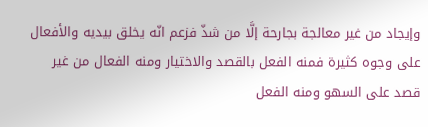وإيجاد من غير معالجة بجارحة إلَّا من شذّ فزعم انّه يخلق بيديه والأفعال على وجوه كثيرة فمنه الفعل بالقصد والاختيار ومنه الفعال من غير قصد على السهو ومنه الفعل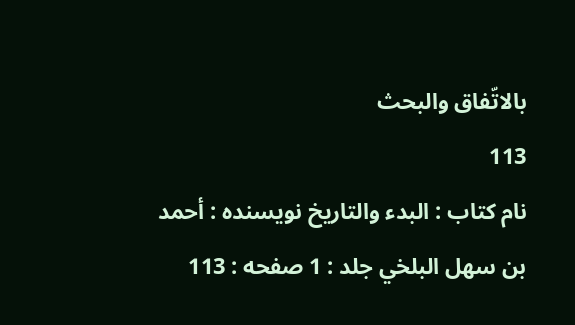بالاتّفاق والبحث
113
نام کتاب : البدء والتاريخ نویسنده : أحمد بن سهل البلخي جلد : 1 صفحه : 113